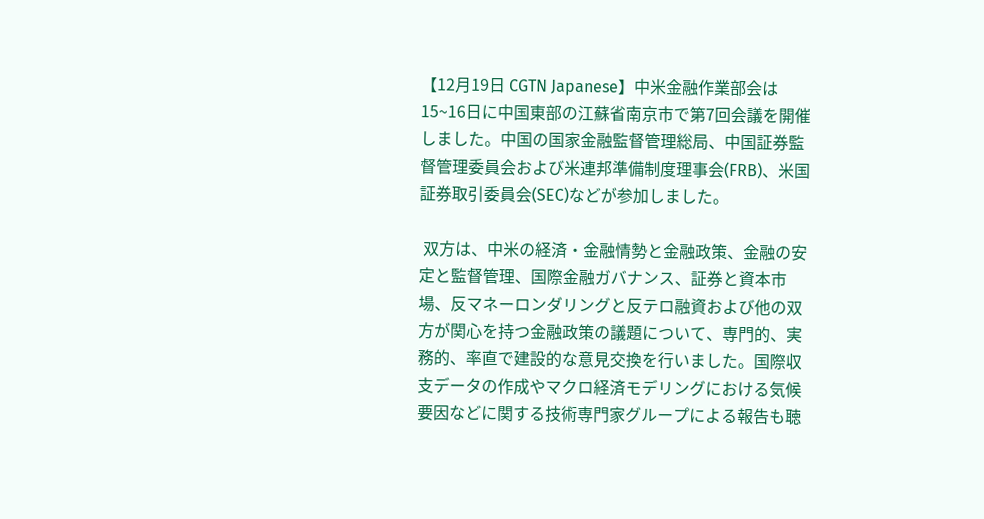【12月19日 CGTN Japanese】中米金融作業部会は15~16日に中国東部の江蘇省南京市で第7回会議を開催しました。中国の国家金融監督管理総局、中国証券監督管理委員会および米連邦準備制度理事会(FRB)、米国証券取引委員会(SEC)などが参加しました。

 双方は、中米の経済・金融情勢と金融政策、金融の安定と監督管理、国際金融ガバナンス、証券と資本市場、反マネーロンダリングと反テロ融資および他の双方が関心を持つ金融政策の議題について、専門的、実務的、率直で建設的な意見交換を行いました。国際収支データの作成やマクロ経済モデリングにおける気候要因などに関する技術専門家グループによる報告も聴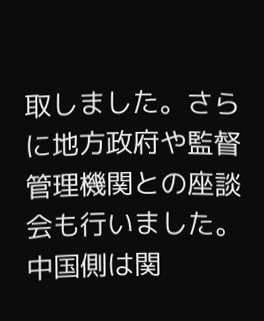取しました。さらに地方政府や監督管理機関との座談会も行いました。中国側は関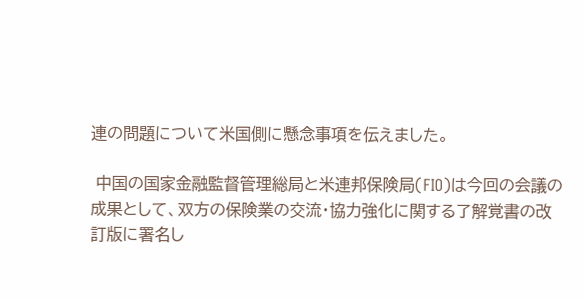連の問題について米国側に懸念事項を伝えました。

 中国の国家金融監督管理総局と米連邦保険局(FIO)は今回の会議の成果として、双方の保険業の交流・協力強化に関する了解覚書の改訂版に署名し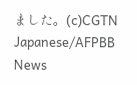ました。(c)CGTN Japanese/AFPBB News